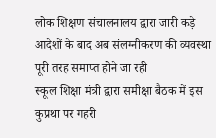लोक शिक्षण संचालनालय द्वारा जारी कड़े आदेशों के बाद अब संलग्नीकरण की व्यवस्था पूरी तरह समाप्त होने जा रही
स्कूल शिक्षा मंत्री द्वारा समीक्षा बैठक में इस कुप्रथा पर गहरी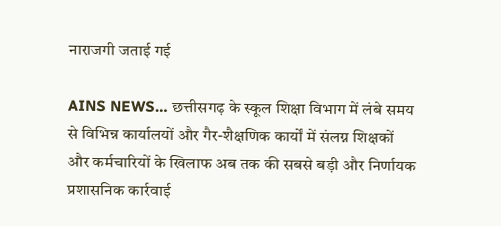नाराजगी जताई गई

AINS NEWS… छत्तीसगढ़ के स्कूल शिक्षा विभाग में लंबे समय से विभिन्न कार्यालयों और गैर-शैक्षणिक कार्यों में संलग्न शिक्षकों और कर्मचारियों के खिलाफ अब तक की सबसे बड़ी और निर्णायक प्रशासनिक कार्रवाई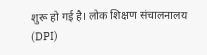शुरू हो गई है। लोक शिक्षण संचालनालय (DPI)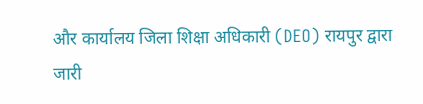और कार्यालय जिला शिक्षा अधिकारी (DEO) रायपुर द्वारा जारी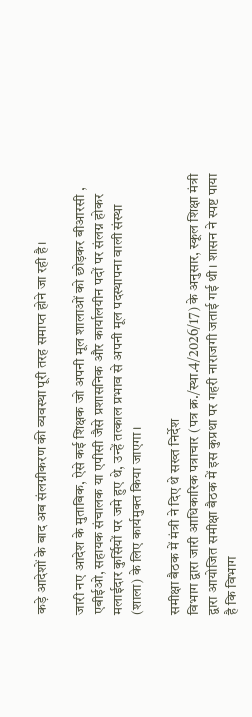कड़े आदेशों के बाद अब संलग्नीकरण की व्यवस्था पूरी तरह समाप्त होने जा रही है।

जारी नए आदेश के मुताबिक, ऐसे कई शिक्षक जो अपनी मूल शालाओं को छोड़कर बीआरसी , एबीईओ, सहायक संचालक या एपीसी जैसे प्रशासनिक और कार्यालयीन पदों पर संलग्न होकर मलाईदार कुर्सियों पर जमे हुए थे, उन्हें तत्काल प्रभाव से अपनी मूल पदस्थापना वाली संस्था (शाला) के लिए कार्यमुक्त किया जाएगा।

समीक्षा बैठक में मंत्री ने दिए थे सख्त निर्देश
विभाग द्वारा जारी आधिकारिक पत्राचार (पत्र क्र./स्था.4/2026/17) के अनुसार, स्कूल शिक्षा मंत्री द्वारा आयोजित समीक्षा बैठक में इस कुप्रथा पर गहरी नाराजगी जताई गई थी। शासन ने स्पष्ट पाया है कि विभाग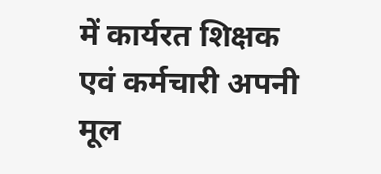में कार्यरत शिक्षक एवं कर्मचारी अपनी मूल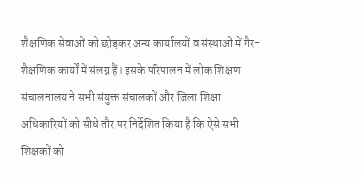शैक्षणिक सेवाओं को छोड़कर अन्य कार्यालयों व संस्थाओं में गैर-शैक्षणिक कार्यों में संलग्न हैं। इसके परिपालन में लोक शिक्षण संचालनालय ने सभी संयुक्त संचालकों और जिला शिक्षा अधिकारियों को सीधे तौर पर निर्देशित किया है कि ऐसे सभी शिक्षकों को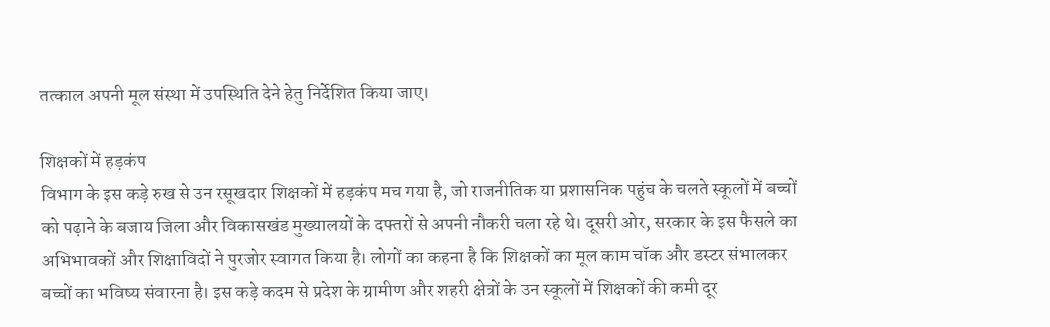तत्काल अपनी मूल संस्था में उपस्थिति देने हेतु निर्देशित किया जाए।

शिक्षकों में हड़कंप
विभाग के इस कड़े रुख से उन रसूखदार शिक्षकों में हड़कंप मच गया है, जो राजनीतिक या प्रशासनिक पहुंच के चलते स्कूलों में बच्चों को पढ़ाने के बजाय जिला और विकासखंड मुख्यालयों के दफ्तरों से अपनी नौकरी चला रहे थे। दूसरी ओर, सरकार के इस फैसले का अभिभावकों और शिक्षाविदों ने पुरजोर स्वागत किया है। लोगों का कहना है कि शिक्षकों का मूल काम चॉक और डस्टर संभालकर बच्चों का भविष्य संवारना है। इस कड़े कदम से प्रदेश के ग्रामीण और शहरी क्षेत्रों के उन स्कूलों में शिक्षकों की कमी दूर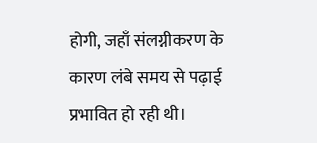होगी, जहाँ संलग्नीकरण के कारण लंबे समय से पढ़ाई प्रभावित हो रही थी।